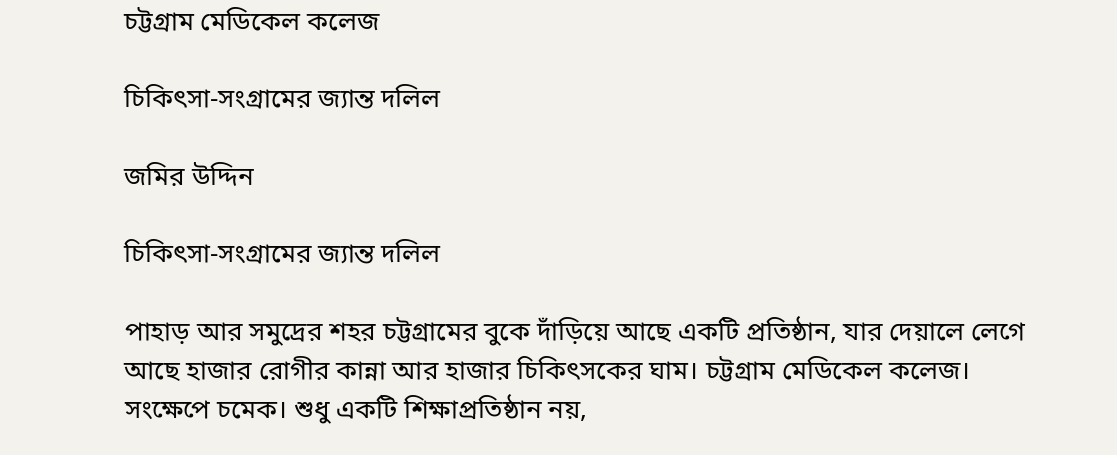চট্টগ্রাম মেডিকেল কলেজ

চিকিৎসা-সংগ্রামের জ্যান্ত দলিল

জমির উদ্দিন

চিকিৎসা-সংগ্রামের জ্যান্ত দলিল

পাহাড় আর সমুদ্রের শহর চট্টগ্রামের বুকে দাঁড়িয়ে আছে একটি প্রতিষ্ঠান, যার দেয়ালে লেগে আছে হাজার রোগীর কান্না আর হাজার চিকিৎসকের ঘাম। চট্টগ্রাম মেডিকেল কলেজ। সংক্ষেপে চমেক। শুধু একটি শিক্ষাপ্রতিষ্ঠান নয়,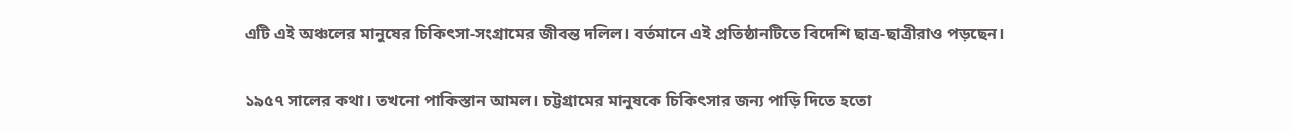এটি এই অঞ্চলের মানুষের চিকিৎসা-সংগ্রামের জীবন্ত দলিল। বর্তমানে এই প্রতিষ্ঠানটিতে বিদেশি ছাত্র-ছাত্রীরাও পড়ছেন।

১৯৫৭ সালের কথা। তখনো পাকিস্তান আমল। চট্টগ্রামের মানুষকে চিকিৎসার জন্য পাড়ি দিতে হতো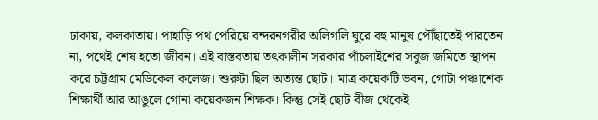ঢাকায়, কলকাতায়। পাহাড়ি পথ পেরিয়ে বন্দরনগরীর অলিগলি ঘুরে বহু মানুষ পৌঁছাতেই পারতেন না, পথেই শেষ হতো জীবন। এই বাস্তবতায় তৎকালীন সরকার পাঁচলাইশের সবুজ জমিতে স্থাপন করে চট্টগ্রাম মেডিকেল কলেজ। শুরুটা ছিল অত্যন্ত ছোট। মাত্র কয়েকটি ভবন, গোটা পঞ্চাশেক শিক্ষার্থী আর আঙুলে গোনা কয়েকজন শিক্ষক। কিন্তু সেই ছোট বীজ থেকেই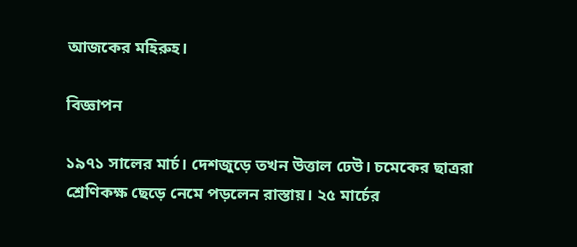আজকের মহিরুহ।

বিজ্ঞাপন

১৯৭১ সালের মার্চ। দেশজুড়ে তখন উত্তাল ঢেউ। চমেকের ছাত্ররা শ্রেণিকক্ষ ছেড়ে নেমে পড়লেন রাস্তায়। ২৫ মার্চের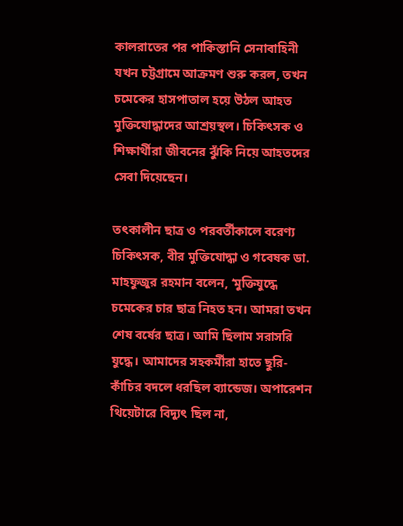কালরাতের পর পাকিস্তানি সেনাবাহিনী যখন চট্টগ্রামে আক্রমণ শুরু করল, তখন চমেকের হাসপাতাল হয়ে উঠল আহত মুক্তিযোদ্ধাদের আশ্রয়স্থল। চিকিৎসক ও শিক্ষার্থীরা জীবনের ঝুঁকি নিয়ে আহতদের সেবা দিয়েছেন।

তৎকালীন ছাত্র ও পরবর্তীকালে বরেণ্য চিকিৎসক, বীর মুক্তিযোদ্ধা ও গবেষক ডা. মাহফুজুর রহমান বলেন, ‘মুক্তিযুদ্ধে চমেকের চার ছাত্র নিহত হন। আমরা তখন শেষ বর্ষের ছাত্র। আমি ছিলাম সরাসরি যুদ্ধে। আমাদের সহকর্মীরা হাতে ছুরি-কাঁচির বদলে ধরছিল ব্যান্ডেজ। অপারেশন থিয়েটারে বিদ্যুৎ ছিল না,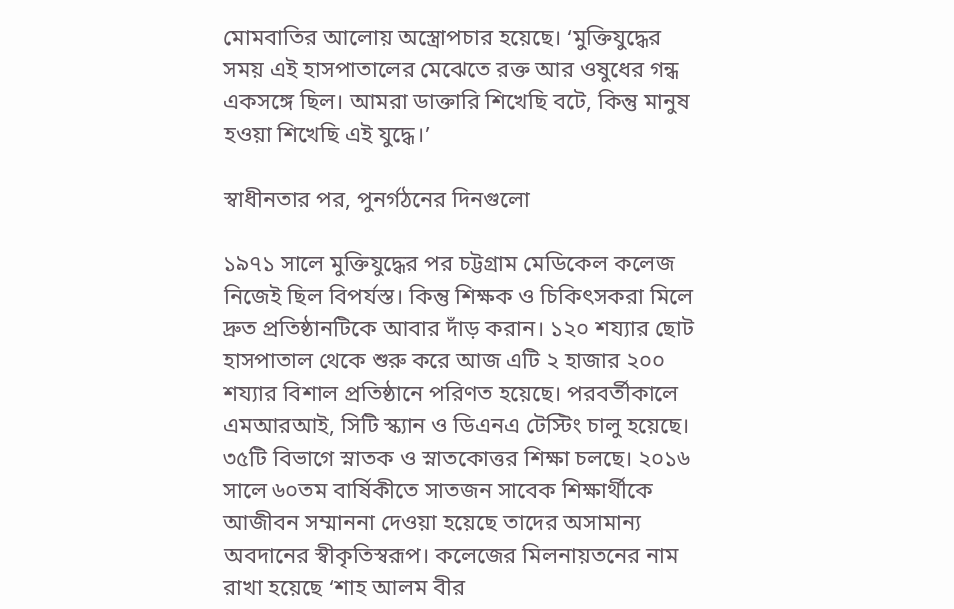মোমবাতির আলোয় অস্ত্রোপচার হয়েছে। ‘মুক্তিযুদ্ধের সময় এই হাসপাতালের মেঝেতে রক্ত আর ওষুধের গন্ধ একসঙ্গে ছিল। আমরা ডাক্তারি শিখেছি বটে, কিন্তু মানুষ হওয়া শিখেছি এই যুদ্ধে।’

স্বাধীনতার পর, পুনর্গঠনের দিনগুলো

১৯৭১ সালে মুক্তিযুদ্ধের পর চট্টগ্রাম মেডিকেল কলেজ নিজেই ছিল বিপর্যস্ত। কিন্তু শিক্ষক ও চিকিৎসকরা মিলে দ্রুত প্রতিষ্ঠানটিকে আবার দাঁড় করান। ১২০ শয্যার ছোট হাসপাতাল থেকে শুরু করে আজ এটি ২ হাজার ২০০ শয্যার বিশাল প্রতিষ্ঠানে পরিণত হয়েছে। পরবর্তীকালে এমআরআই, সিটি স্ক্যান ও ডিএনএ টেস্টিং চালু হয়েছে। ৩৫টি বিভাগে স্নাতক ও স্নাতকোত্তর শিক্ষা চলছে। ২০১৬ সালে ৬০তম বার্ষিকীতে সাতজন সাবেক শিক্ষার্থীকে আজীবন সম্মাননা দেওয়া হয়েছে তাদের অসামান্য অবদানের স্বীকৃতিস্বরূপ। কলেজের মিলনায়তনের নাম রাখা হয়েছে ‘শাহ আলম বীর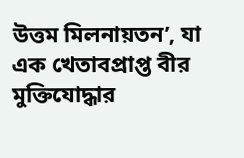উত্তম মিলনায়তন’, যা এক খেতাবপ্রাপ্ত বীর মুক্তিযোদ্ধার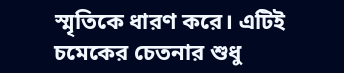স্মৃতিকে ধারণ করে। এটিই চমেকের চেতনার শুধু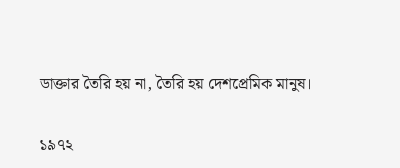ডাক্তার তৈরি হয় না, তৈরি হয় দেশপ্রেমিক মানুষ।

১৯৭২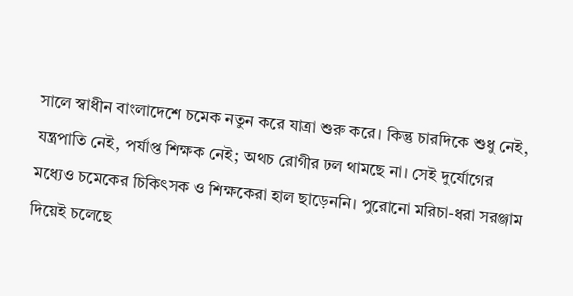সালে স্বাধীন বাংলাদেশে চমেক নতুন করে যাত্রা শুরু করে। কিন্তু চারদিকে শুধু নেই, যন্ত্রপাতি নেই, পর্যাপ্ত শিক্ষক নেই; অথচ রোগীর ঢল থামছে না। সেই দুর্যোগের মধ্যেও চমেকের চিকিৎসক ও শিক্ষকেরা হাল ছাড়েননি। পুরোনো মরিচা-ধরা সরঞ্জাম দিয়েই চলেছে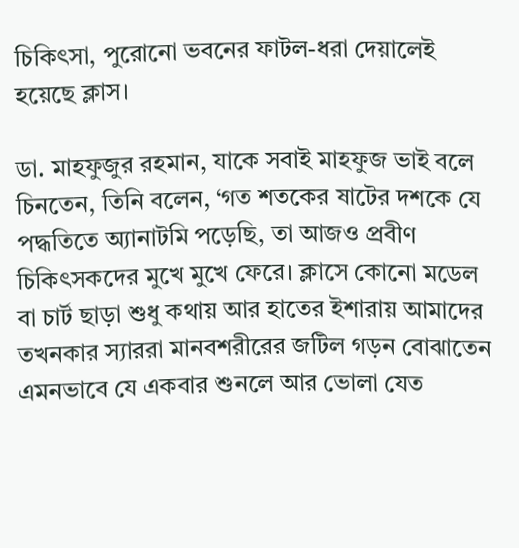চিকিৎসা, পুরোনো ভবনের ফাটল-ধরা দেয়ালেই হয়েছে ক্লাস।

ডা. মাহফুজুর রহমান, যাকে সবাই মাহফুজ ভাই বলে চিনতেন, তিনি বলেন, ‘গত শতকের ষাটের দশকে যে পদ্ধতিতে অ্যানাটমি পড়েছি, তা আজও প্রবীণ চিকিৎসকদের মুখে মুখে ফেরে। ক্লাসে কোনো মডেল বা চার্ট ছাড়া শুধু কথায় আর হাতের ইশারায় আমাদের তখনকার স্যাররা মানবশরীরের জটিল গড়ন বোঝাতেন এমনভাবে যে একবার শুনলে আর ভোলা যেত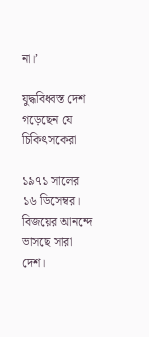না।’

যুদ্ধবিধ্বস্ত দেশ গড়েছেন যে চিকিৎসকেরা

১৯৭১ সালের ১৬ ডিসেম্বর। বিজয়ের আনন্দে ভাসছে সারা দেশ।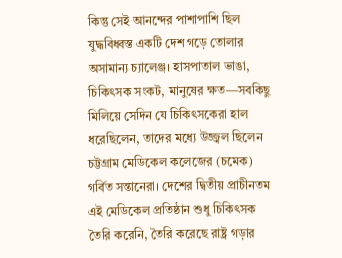কিন্তু সেই আনন্দের পাশাপাশি ছিল যুদ্ধবিধ্বস্ত একটি দেশ গড়ে তোলার অসামান্য চ্যালেঞ্জ। হাসপাতাল ভাঙা, চিকিৎসক সংকট, মানুষের ক্ষত—সবকিছু মিলিয়ে সেদিন যে চিকিৎসকেরা হাল ধরেছিলেন, তাদের মধ্যে উজ্জ্বল ছিলেন চট্টগ্রাম মেডিকেল কলেজের (চমেক) গর্বিত সন্তানেরা। দেশের দ্বিতীয় প্রাচীনতম এই মেডিকেল প্রতিষ্ঠান শুধু চিকিৎসক তৈরি করেনি, তৈরি করেছে রাষ্ট্র গড়ার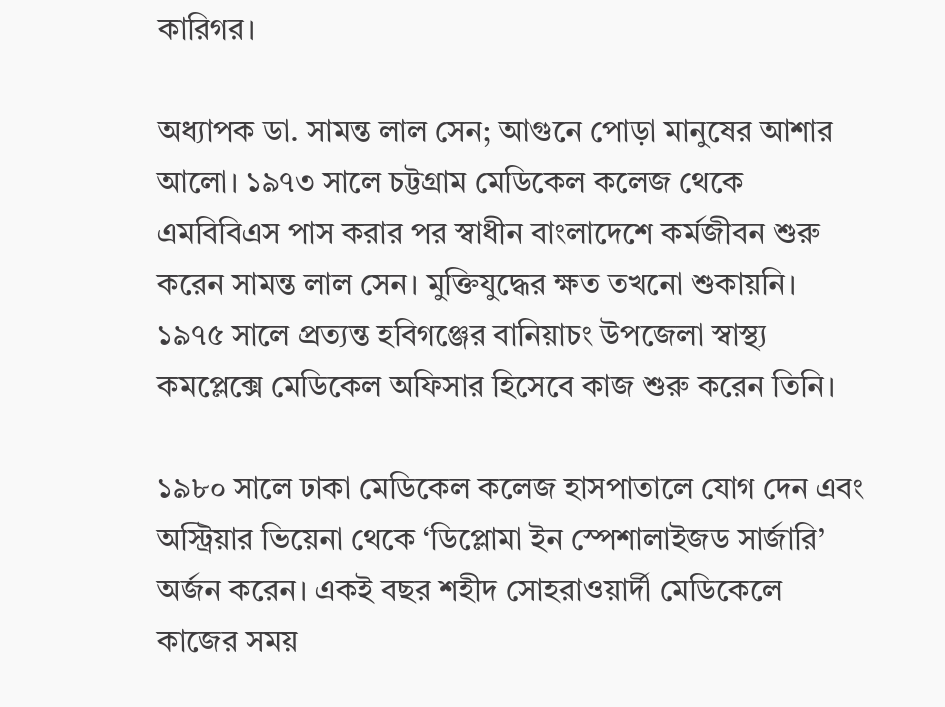কারিগর।

অধ্যাপক ডা. সামন্ত লাল সেন; আগুনে পোড়া মানুষের আশার আলো। ১৯৭৩ সালে চট্টগ্রাম মেডিকেল কলেজ থেকে এমবিবিএস পাস করার পর স্বাধীন বাংলাদেশে কর্মজীবন শুরু করেন সামন্ত লাল সেন। মুক্তিযুদ্ধের ক্ষত তখনো শুকায়নি। ১৯৭৫ সালে প্রত্যন্ত হবিগঞ্জের বানিয়াচং উপজেলা স্বাস্থ্য কমপ্লেক্সে মেডিকেল অফিসার হিসেবে কাজ শুরু করেন তিনি।

১৯৮০ সালে ঢাকা মেডিকেল কলেজ হাসপাতালে যোগ দেন এবং অস্ট্রিয়ার ভিয়েনা থেকে ‘ডিপ্লোমা ইন স্পেশালাইজড সার্জারি’ অর্জন করেন। একই বছর শহীদ সোহরাওয়ার্দী মেডিকেলে কাজের সময়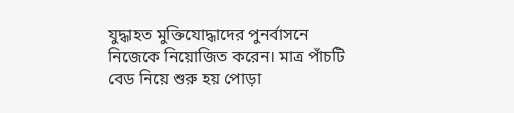যুদ্ধাহত মুক্তিযোদ্ধাদের পুনর্বাসনে নিজেকে নিয়োজিত করেন। মাত্র পাঁচটি বেড নিয়ে শুরু হয় পোড়া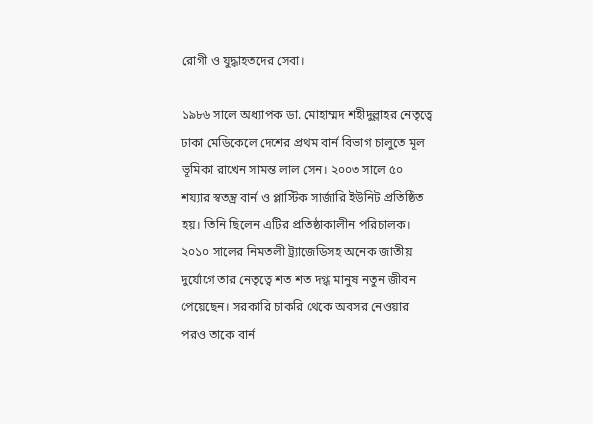রোগী ও যুদ্ধাহতদের সেবা।

১৯৮৬ সালে অধ্যাপক ডা. মোহাম্মদ শহীদুল্লাহর নেতৃত্বে ঢাকা মেডিকেলে দেশের প্রথম বার্ন বিভাগ চালুতে মূল ভূমিকা রাখেন সামন্ত লাল সেন। ২০০৩ সালে ৫০ শয্যার স্বতন্ত্র বার্ন ও প্লাস্টিক সার্জারি ইউনিট প্রতিষ্ঠিত হয়। তিনি ছিলেন এটির প্রতিষ্ঠাকালীন পরিচালক। ২০১০ সালের নিমতলী ট্র্যাজেডিসহ অনেক জাতীয় দুর্যোগে তার নেতৃত্বে শত শত দগ্ধ মানুষ নতুন জীবন পেয়েছেন। সরকারি চাকরি থেকে অবসর নেওয়ার পরও তাকে বার্ন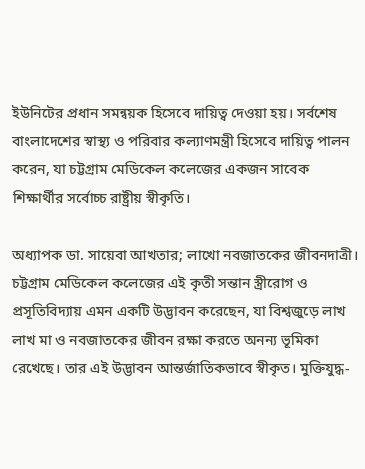ইউনিটের প্রধান সমন্বয়ক হিসেবে দায়িত্ব দেওয়া হয়। সর্বশেষ বাংলাদেশের স্বাস্থ্য ও পরিবার কল্যাণমন্ত্রী হিসেবে দায়িত্ব পালন করেন, যা চট্টগ্রাম মেডিকেল কলেজের একজন সাবেক শিক্ষার্থীর সর্বোচ্চ রাষ্ট্রীয় স্বীকৃতি।

অধ্যাপক ডা. সায়েবা আখতার; লাখো নবজাতকের জীবনদাত্রী। চট্টগ্রাম মেডিকেল কলেজের এই কৃতী সন্তান স্ত্রীরোগ ও প্রসূতিবিদ্যায় এমন একটি উদ্ভাবন করেছেন, যা বিশ্বজুড়ে লাখ লাখ মা ও নবজাতকের জীবন রক্ষা করতে অনন্য ভূমিকা রেখেছে। তার এই উদ্ভাবন আন্তর্জাতিকভাবে স্বীকৃত। মুক্তিযুদ্ধ-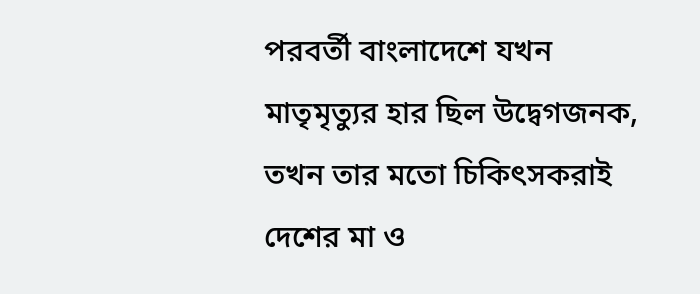পরবর্তী বাংলাদেশে যখন মাতৃমৃত্যুর হার ছিল উদ্বেগজনক, তখন তার মতো চিকিৎসকরাই দেশের মা ও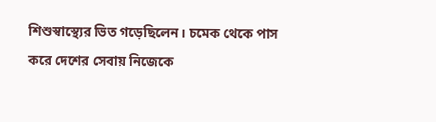শিশুস্বাস্থ্যের ভিত গড়েছিলেন। চমেক থেকে পাস করে দেশের সেবায় নিজেকে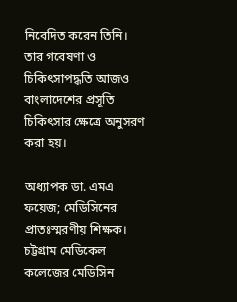নিবেদিত করেন তিনি। তার গবেষণা ও চিকিৎসাপদ্ধতি আজও বাংলাদেশের প্রসূতি চিকিৎসার ক্ষেত্রে অনুসরণ করা হয়।

অধ্যাপক ডা. এমএ ফয়েজ; মেডিসিনের প্রাতঃস্মরণীয় শিক্ষক। চট্টগ্রাম মেডিকেল কলেজের মেডিসিন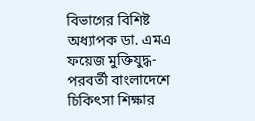বিভাগের বিশিষ্ট অধ্যাপক ডা. এমএ ফয়েজ মুক্তিযুদ্ধ-পরবর্তী বাংলাদেশে চিকিৎসা শিক্ষার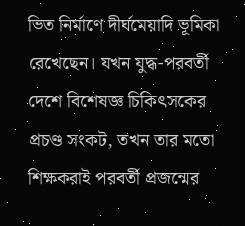ভিত নির্মাণে দীর্ঘমেয়াদি ভূমিকা রেখেছেন। যখন যুদ্ধ-পরবর্তী দেশে বিশেষজ্ঞ চিকিৎসকের প্রচণ্ড সংকট, তখন তার মতো শিক্ষকরাই পরবর্তী প্রজন্মের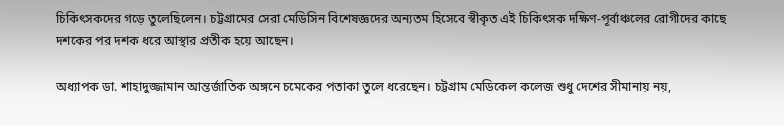চিকিৎসকদের গড়ে তুলেছিলেন। চট্টগ্রামের সেরা মেডিসিন বিশেষজ্ঞদের অন্যতম হিসেবে স্বীকৃত এই চিকিৎসক দক্ষিণ-পূর্বাঞ্চলের রোগীদের কাছে দশকের পর দশক ধরে আস্থার প্রতীক হয়ে আছেন।

অধ্যাপক ডা. শাহাদুজ্জামান আন্তর্জাতিক অঙ্গনে চমেকের পতাকা তুলে ধরেছেন। চট্টগ্রাম মেডিকেল কলেজ শুধু দেশের সীমানায় নয়,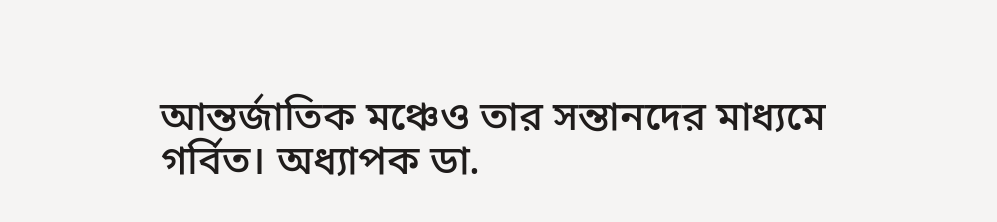আন্তর্জাতিক মঞ্চেও তার সন্তানদের মাধ্যমে গর্বিত। অধ্যাপক ডা.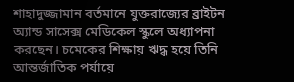শাহাদুজ্জামান বর্তমানে যুক্তরাজ্যের ব্রাইটন অ্যান্ড সাসেক্স মেডিকেল স্কুলে অধ্যাপনা করছেন। চমেকের শিক্ষায় ঋদ্ধ হয়ে তিনি আন্তর্জাতিক পর্যায়ে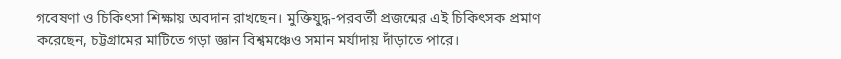গবেষণা ও চিকিৎসা শিক্ষায় অবদান রাখছেন। মুক্তিযুদ্ধ-পরবর্তী প্রজন্মের এই চিকিৎসক প্রমাণ করেছেন, চট্টগ্রামের মাটিতে গড়া জ্ঞান বিশ্বমঞ্চেও সমান মর্যাদায় দাঁড়াতে পারে।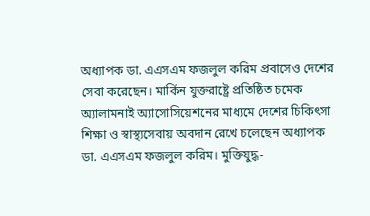অধ্যাপক ডা. এএসএম ফজলুল করিম প্রবাসেও দেশের সেবা করেছেন। মার্কিন যুক্তরাষ্ট্রে প্রতিষ্ঠিত চমেক অ্যালামনাই অ্যাসোসিয়েশনের মাধ্যমে দেশের চিকিৎসা শিক্ষা ও স্বাস্থ্যসেবায় অবদান রেখে চলেছেন অধ্যাপক ডা. এএসএম ফজলুল করিম। মুক্তিযুদ্ধ-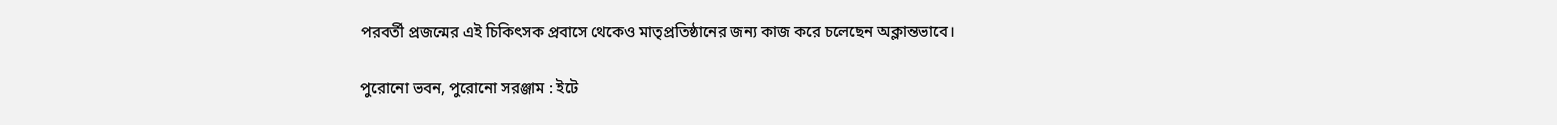পরবর্তী প্রজন্মের এই চিকিৎসক প্রবাসে থেকেও মাতৃপ্রতিষ্ঠানের জন্য কাজ করে চলেছেন অক্লান্তভাবে।

পুরোনো ভবন, পুরোনো সরঞ্জাম : ইটে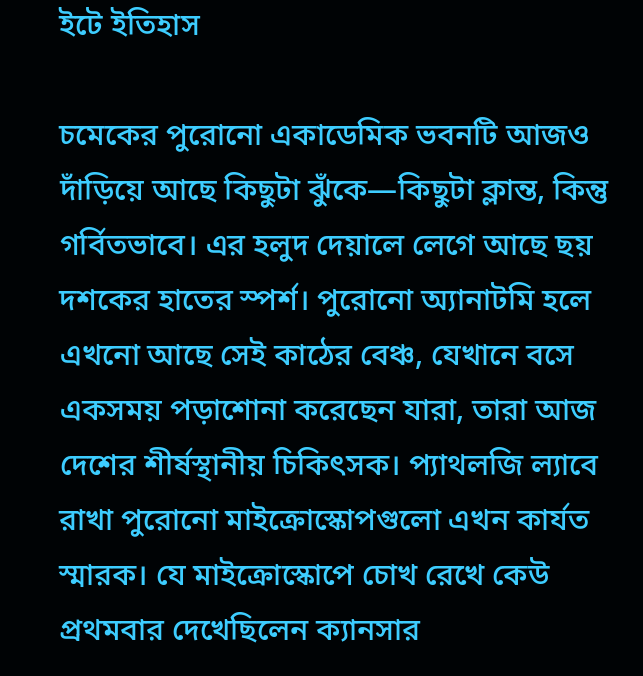ইটে ইতিহাস

চমেকের পুরোনো একাডেমিক ভবনটি আজও দাঁড়িয়ে আছে কিছুটা ঝুঁকে—কিছুটা ক্লান্ত, কিন্তু গর্বিতভাবে। এর হলুদ দেয়ালে লেগে আছে ছয় দশকের হাতের স্পর্শ। পুরোনো অ্যানাটমি হলে এখনো আছে সেই কাঠের বেঞ্চ, যেখানে বসে একসময় পড়াশোনা করেছেন যারা, তারা আজ দেশের শীর্ষস্থানীয় চিকিৎসক। প্যাথলজি ল্যাবে রাখা পুরোনো মাইক্রোস্কোপগুলো এখন কার্যত স্মারক। যে মাইক্রোস্কোপে চোখ রেখে কেউ প্রথমবার দেখেছিলেন ক্যানসার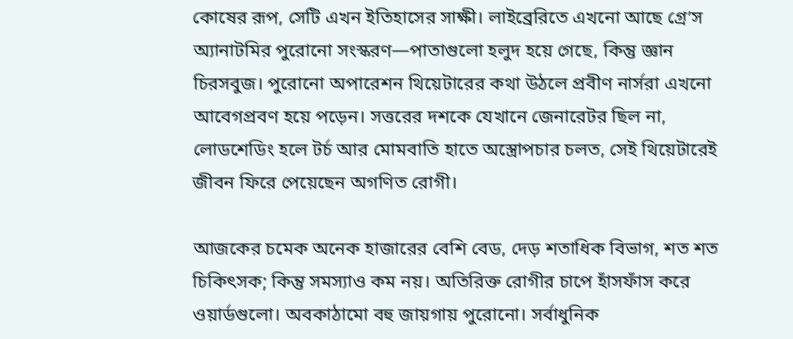কোষের রূপ, সেটি এখন ইতিহাসের সাক্ষী। লাইব্রেরিতে এখনো আছে গ্রে’স অ্যানাটমির পুরোনো সংস্করণ—পাতাগুলো হলুদ হয়ে গেছে, কিন্তু জ্ঞান চিরসবুজ। পুরোনো অপারেশন থিয়েটারের কথা উঠলে প্রবীণ নার্সরা এখনো আবেগপ্রবণ হয়ে পড়েন। সত্তরের দশকে যেখানে জেনারেটর ছিল না, লোডশেডিং হলে টর্চ আর মোমবাতি হাতে অস্ত্রোপচার চলত, সেই থিয়েটারেই জীবন ফিরে পেয়েছেন অগণিত রোগী।

আজকের চমেক অনেক হাজারের বেশি বেড, দেড় শতাধিক বিভাগ, শত শত চিকিৎসক; কিন্তু সমস্যাও কম নয়। অতিরিক্ত রোগীর চাপে হাঁসফাঁস করে ওয়ার্ডগুলো। অবকাঠামো বহু জায়গায় পুরোনো। সর্বাধুনিক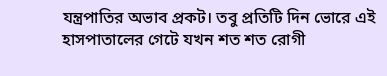যন্ত্রপাতির অভাব প্রকট। তবু প্রতিটি দিন ভোরে এই হাসপাতালের গেটে যখন শত শত রোগী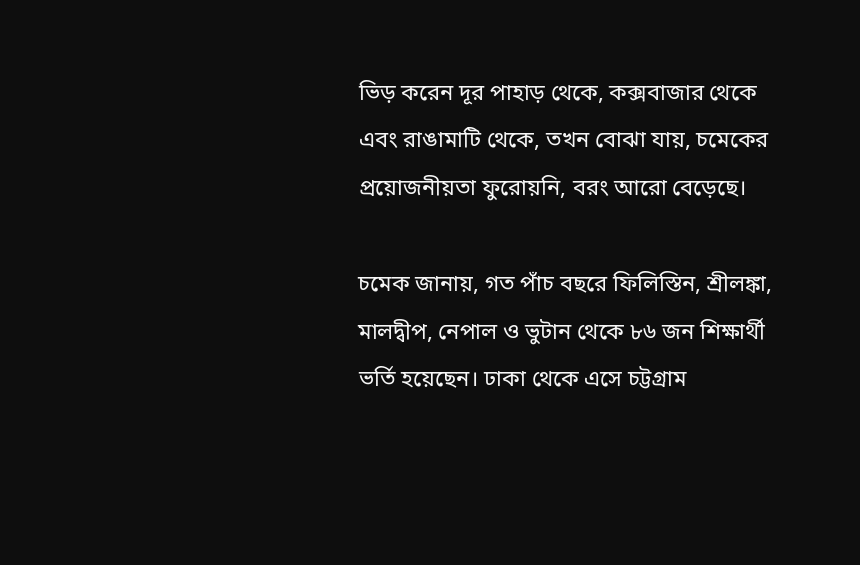ভিড় করেন দূর পাহাড় থেকে, কক্সবাজার থেকে এবং রাঙামাটি থেকে, তখন বোঝা যায়, চমেকের প্রয়োজনীয়তা ফুরোয়নি, বরং আরো বেড়েছে।

চমেক জানায়, গত পাঁচ বছরে ফিলিস্তিন, শ্রীলঙ্কা, মালদ্বীপ, নেপাল ও ভুটান থেকে ৮৬ জন শিক্ষার্থী ভর্তি হয়েছেন। ঢাকা থেকে এসে চট্টগ্রাম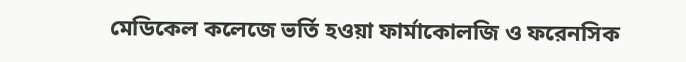মেডিকেল কলেজে ভর্তি হওয়া ফার্মাকোলজি ও ফরেনসিক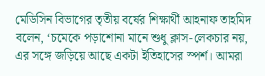মেডিসিন বিভাগের তৃতীয় বর্ষের শিক্ষার্থী আহনাফ তাহমিদ বলেন, ‘চমেকে পড়াশোনা মানে শুধু ক্লাস-লেকচার নয়, এর সঙ্গে জড়িয়ে আছে একটা ইতিহাসের স্পর্শ। আমরা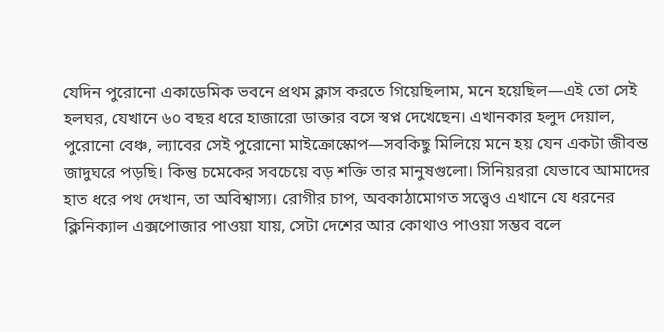যেদিন পুরোনো একাডেমিক ভবনে প্রথম ক্লাস করতে গিয়েছিলাম, মনে হয়েছিল—এই তো সেই হলঘর, যেখানে ৬০ বছর ধরে হাজারো ডাক্তার বসে স্বপ্ন দেখেছেন। এখানকার হলুদ দেয়াল, পুরোনো বেঞ্চ, ল্যাবের সেই পুরোনো মাইক্রোস্কোপ—সবকিছু মিলিয়ে মনে হয় যেন একটা জীবন্ত জাদুঘরে পড়ছি। কিন্তু চমেকের সবচেয়ে বড় শক্তি তার মানুষগুলো। সিনিয়ররা যেভাবে আমাদের হাত ধরে পথ দেখান, তা অবিশ্বাস্য। রোগীর চাপ, অবকাঠামোগত সত্ত্বেও এখানে যে ধরনের ক্লিনিক্যাল এক্সপোজার পাওয়া যায়, সেটা দেশের আর কোথাও পাওয়া সম্ভব বলে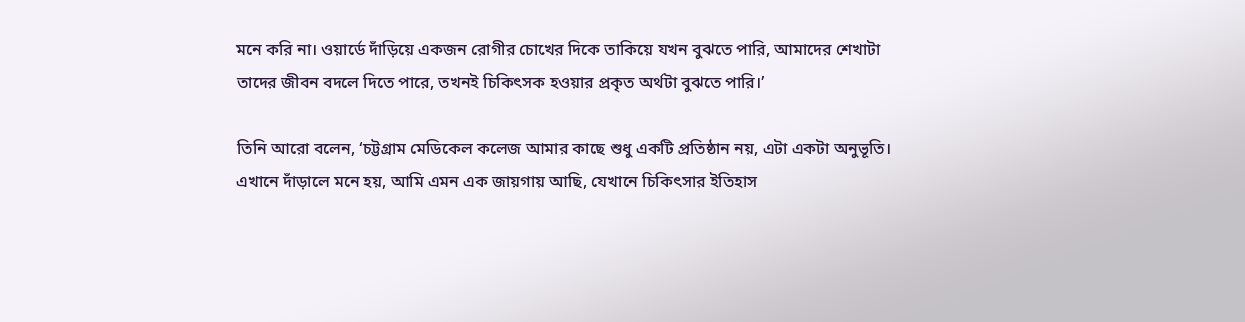মনে করি না। ওয়ার্ডে দাঁড়িয়ে একজন রোগীর চোখের দিকে তাকিয়ে যখন বুঝতে পারি, আমাদের শেখাটা তাদের জীবন বদলে দিতে পারে, তখনই চিকিৎসক হওয়ার প্রকৃত অর্থটা বুঝতে পারি।’

তিনি আরো বলেন, ‘চট্টগ্রাম মেডিকেল কলেজ আমার কাছে শুধু একটি প্রতিষ্ঠান নয়, এটা একটা অনুভূতি। এখানে দাঁড়ালে মনে হয়, আমি এমন এক জায়গায় আছি, যেখানে চিকিৎসার ইতিহাস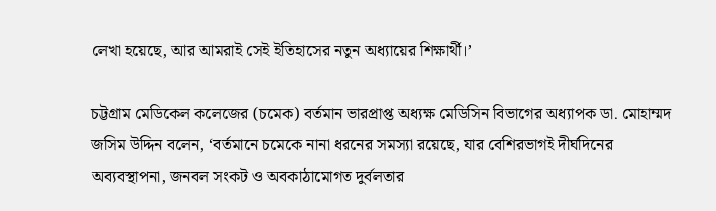লেখা হয়েছে, আর আমরাই সেই ইতিহাসের নতুন অধ্যায়ের শিক্ষার্থী।’

চট্টগ্রাম মেডিকেল কলেজের (চমেক) বর্তমান ভারপ্রাপ্ত অধ্যক্ষ মেডিসিন বিভাগের অধ্যাপক ডা. মোহাম্মদ জসিম উদ্দিন বলেন, ‘বর্তমানে চমেকে নানা ধরনের সমস্যা রয়েছে, যার বেশিরভাগই দীর্ঘদিনের অব্যবস্থাপনা, জনবল সংকট ও অবকাঠামোগত দুর্বলতার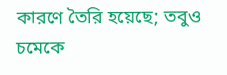কারণে তৈরি হয়েছে; তবুও চমেকে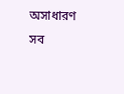অসাধারণ সব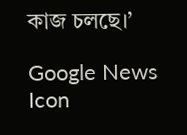কাজ চলছে।’

Google News Icon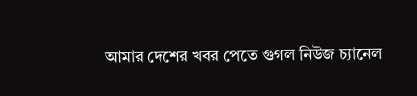আমার দেশের খবর পেতে গুগল নিউজ চ্যানেল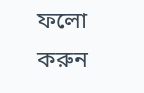ফলো করুন